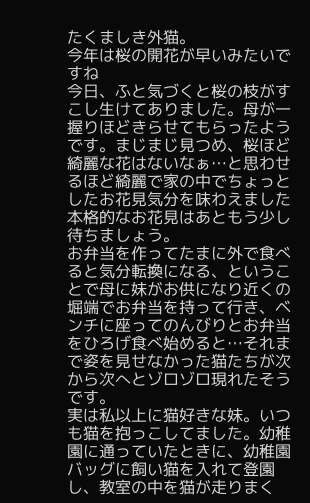たくましき外猫。
今年は桜の開花が早いみたいですね
今日、ふと気づくと桜の枝がすこし生けてありました。母が一握りほどきらせてもらったようです。まじまじ見つめ、桜ほど綺麗な花はないなぁ…と思わせるほど綺麗で家の中でちょっとしたお花見気分を味わえました
本格的なお花見はあともう少し待ちましょう。
お弁当を作ってたまに外で食べると気分転換になる、ということで母に妹がお供になり近くの堀端でお弁当を持って行き、ベンチに座ってのんびりとお弁当をひろげ食べ始めると…それまで姿を見せなかった猫たちが次から次へとゾロゾロ現れたそうです。
実は私以上に猫好きな妹。いつも猫を抱っこしてました。幼稚園に通っていたときに、幼稚園バッグに飼い猫を入れて登園し、教室の中を猫が走りまく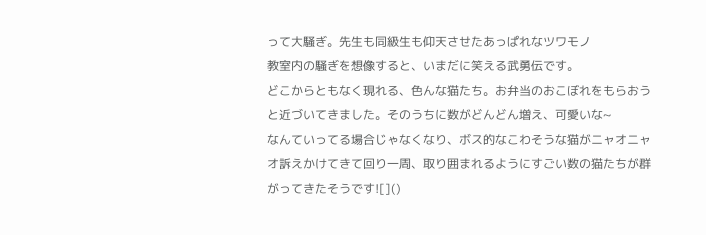って大騒ぎ。先生も同級生も仰天させたあっぱれなツワモノ
教室内の騒ぎを想像すると、いまだに笑える武勇伝です。
どこからともなく現れる、色んな猫たち。お弁当のおこぼれをもらおうと近づいてきました。そのうちに数がどんどん増え、可愛いな~
なんていってる場合じゃなくなり、ボス的なこわそうな猫がニャオニャオ訴えかけてきて回り一周、取り囲まれるようにすごい数の猫たちが群がってきたそうです![]()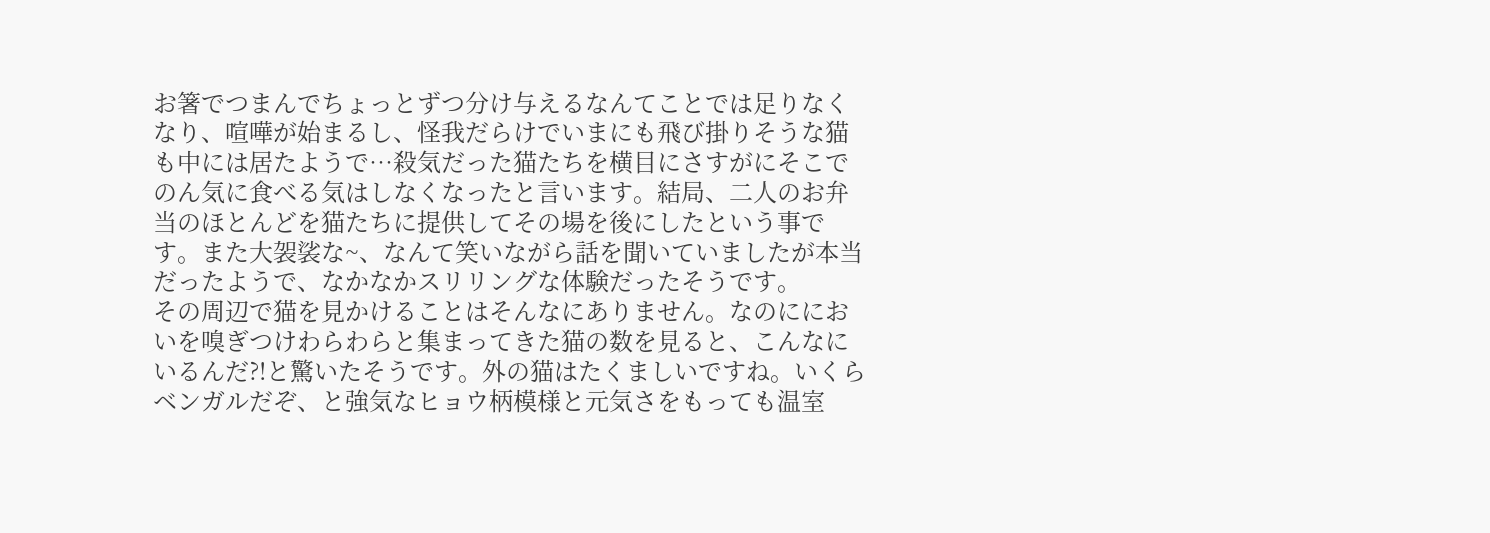お箸でつまんでちょっとずつ分け与えるなんてことでは足りなくなり、喧嘩が始まるし、怪我だらけでいまにも飛び掛りそうな猫も中には居たようで…殺気だった猫たちを横目にさすがにそこでのん気に食べる気はしなくなったと言います。結局、二人のお弁当のほとんどを猫たちに提供してその場を後にしたという事です。また大袈裟な~、なんて笑いながら話を聞いていましたが本当だったようで、なかなかスリリングな体験だったそうです。
その周辺で猫を見かけることはそんなにありません。なのににおいを嗅ぎつけわらわらと集まってきた猫の数を見ると、こんなにいるんだ?!と驚いたそうです。外の猫はたくましいですね。いくらベンガルだぞ、と強気なヒョウ柄模様と元気さをもっても温室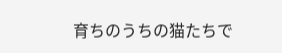育ちのうちの猫たちで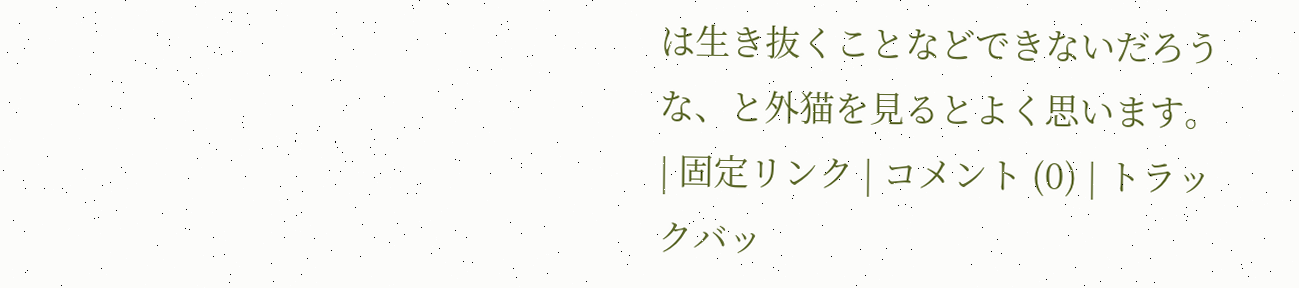は生き抜くことなどできないだろうな、と外猫を見るとよく思います。
| 固定リンク | コメント (0) | トラックバッ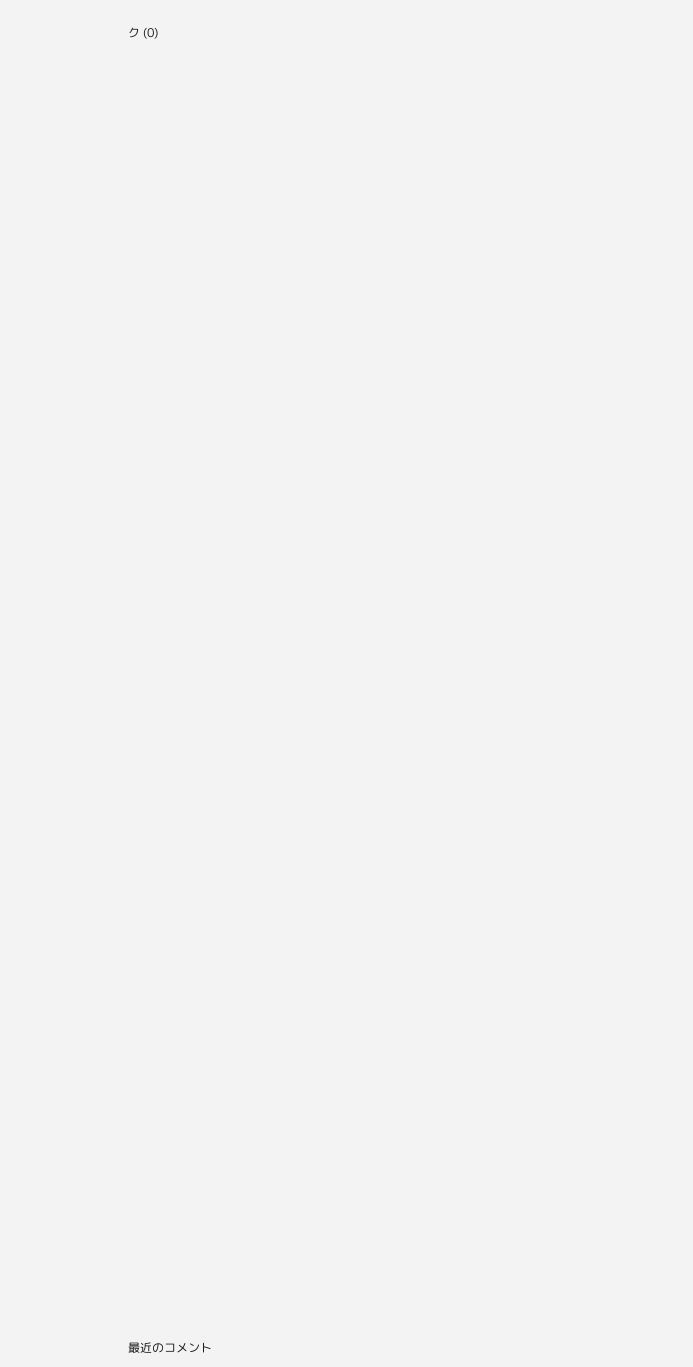ク (0)





































































最近のコメント